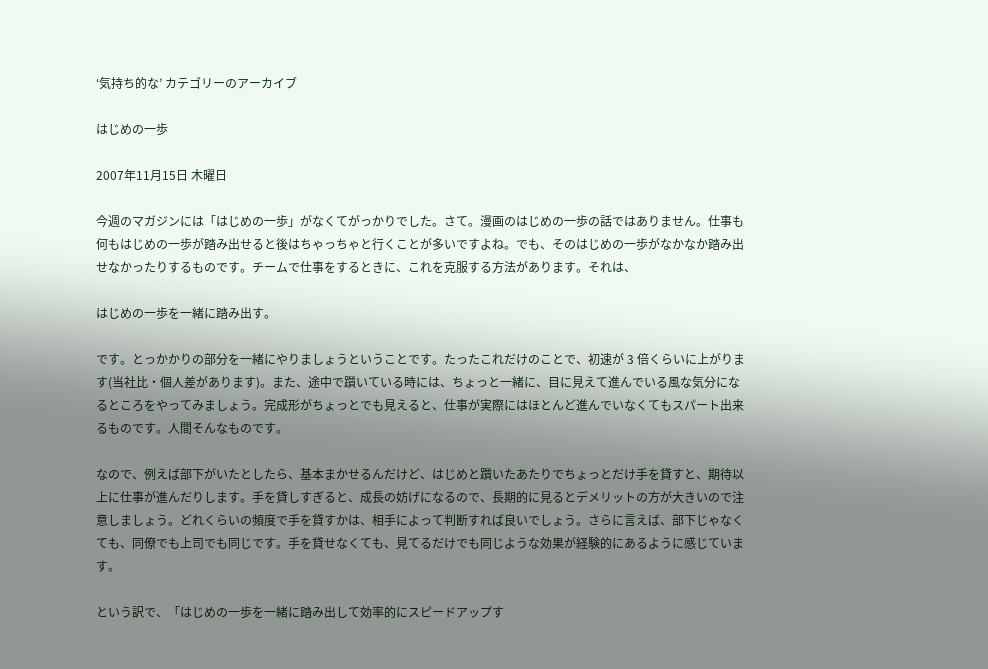‘気持ち的な’ カテゴリーのアーカイブ

はじめの一歩

2007年11月15日 木曜日

今週のマガジンには「はじめの一歩」がなくてがっかりでした。さて。漫画のはじめの一歩の話ではありません。仕事も何もはじめの一歩が踏み出せると後はちゃっちゃと行くことが多いですよね。でも、そのはじめの一歩がなかなか踏み出せなかったりするものです。チームで仕事をするときに、これを克服する方法があります。それは、

はじめの一歩を一緒に踏み出す。

です。とっかかりの部分を一緒にやりましょうということです。たったこれだけのことで、初速が 3 倍くらいに上がります(当社比・個人差があります)。また、途中で躓いている時には、ちょっと一緒に、目に見えて進んでいる風な気分になるところをやってみましょう。完成形がちょっとでも見えると、仕事が実際にはほとんど進んでいなくてもスパート出来るものです。人間そんなものです。

なので、例えば部下がいたとしたら、基本まかせるんだけど、はじめと躓いたあたりでちょっとだけ手を貸すと、期待以上に仕事が進んだりします。手を貸しすぎると、成長の妨げになるので、長期的に見るとデメリットの方が大きいので注意しましょう。どれくらいの頻度で手を貸すかは、相手によって判断すれば良いでしょう。さらに言えば、部下じゃなくても、同僚でも上司でも同じです。手を貸せなくても、見てるだけでも同じような効果が経験的にあるように感じています。

という訳で、「はじめの一歩を一緒に踏み出して効率的にスピードアップす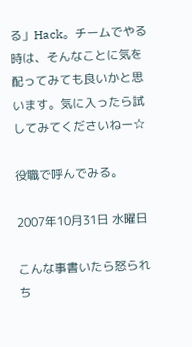る」Hack。チームでやる時は、そんなことに気を配ってみても良いかと思います。気に入ったら試してみてくださいねー☆

役職で呼んでみる。

2007年10月31日 水曜日

こんな事書いたら怒られち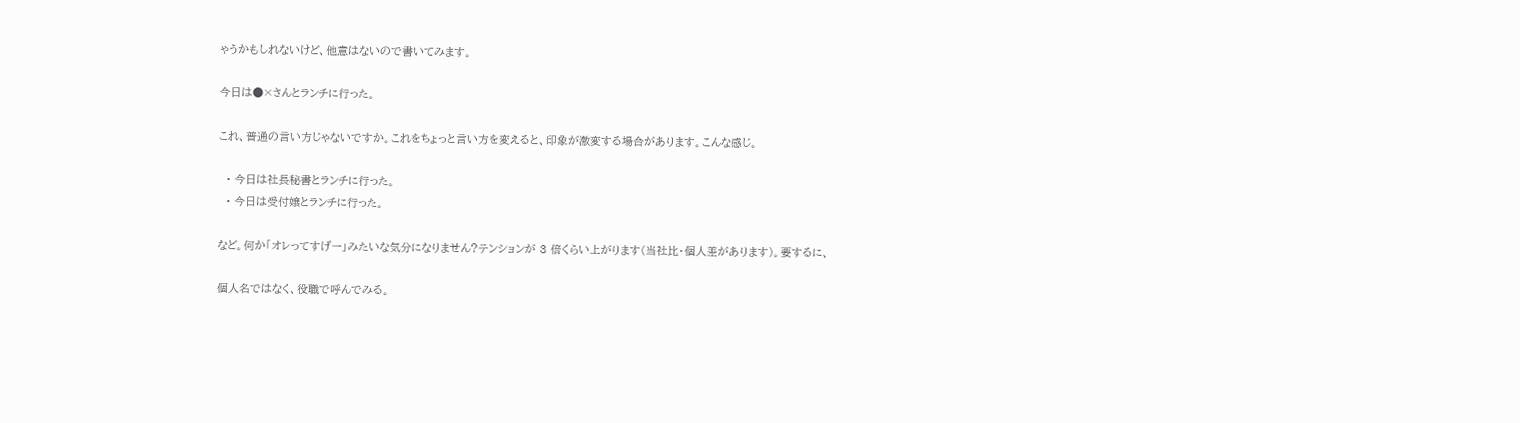ゃうかもしれないけど、他意はないので書いてみます。

今日は●×さんとランチに行った。

これ、普通の言い方じゃないですか。これをちょっと言い方を変えると、印象が激変する場合があります。こんな感じ。

  • 今日は社長秘書とランチに行った。
  • 今日は受付嬢とランチに行った。

など。何か「オレってすげー」みたいな気分になりません?テンションが 3 倍くらい上がります(当社比・個人差があります)。要するに、

個人名ではなく、役職で呼んでみる。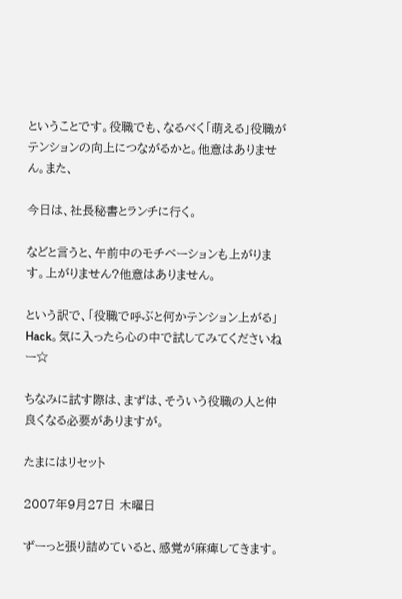ということです。役職でも、なるべく「萌える」役職がテンションの向上につながるかと。他意はありません。また、

今日は、社長秘書とランチに行く。

などと言うと、午前中のモチベーションも上がります。上がりません?他意はありません。

という訳で、「役職で呼ぶと何かテンション上がる」Hack。気に入ったら心の中で試してみてくださいねー☆

ちなみに試す際は、まずは、そういう役職の人と仲良くなる必要がありますが。

たまにはリセット

2007年9月27日 木曜日

ずーっと張り詰めていると、感覚が麻痺してきます。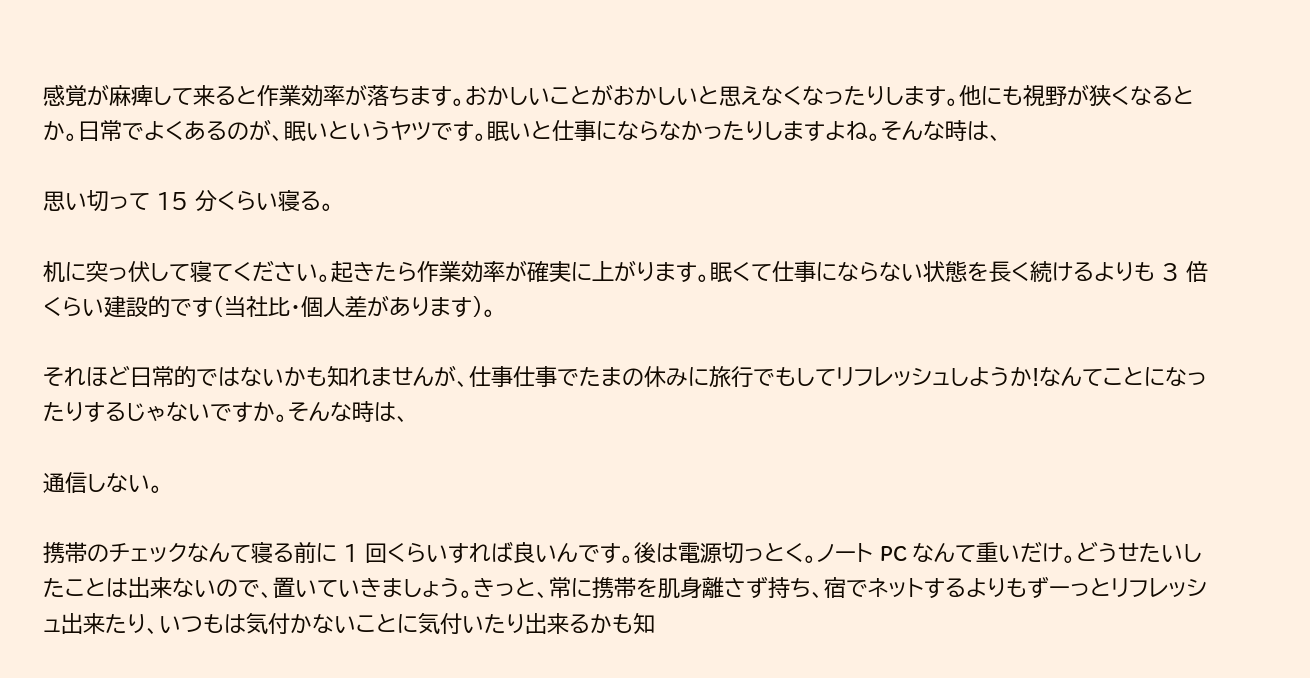感覚が麻痺して来ると作業効率が落ちます。おかしいことがおかしいと思えなくなったりします。他にも視野が狭くなるとか。日常でよくあるのが、眠いというヤツです。眠いと仕事にならなかったりしますよね。そんな時は、

思い切って 15 分くらい寝る。

机に突っ伏して寝てください。起きたら作業効率が確実に上がります。眠くて仕事にならない状態を長く続けるよりも 3 倍くらい建設的です(当社比・個人差があります)。

それほど日常的ではないかも知れませんが、仕事仕事でたまの休みに旅行でもしてリフレッシュしようか!なんてことになったりするじゃないですか。そんな時は、

通信しない。

携帯のチェックなんて寝る前に 1 回くらいすれば良いんです。後は電源切っとく。ノート PC なんて重いだけ。どうせたいしたことは出来ないので、置いていきましょう。きっと、常に携帯を肌身離さず持ち、宿でネットするよりもずーっとリフレッシュ出来たり、いつもは気付かないことに気付いたり出来るかも知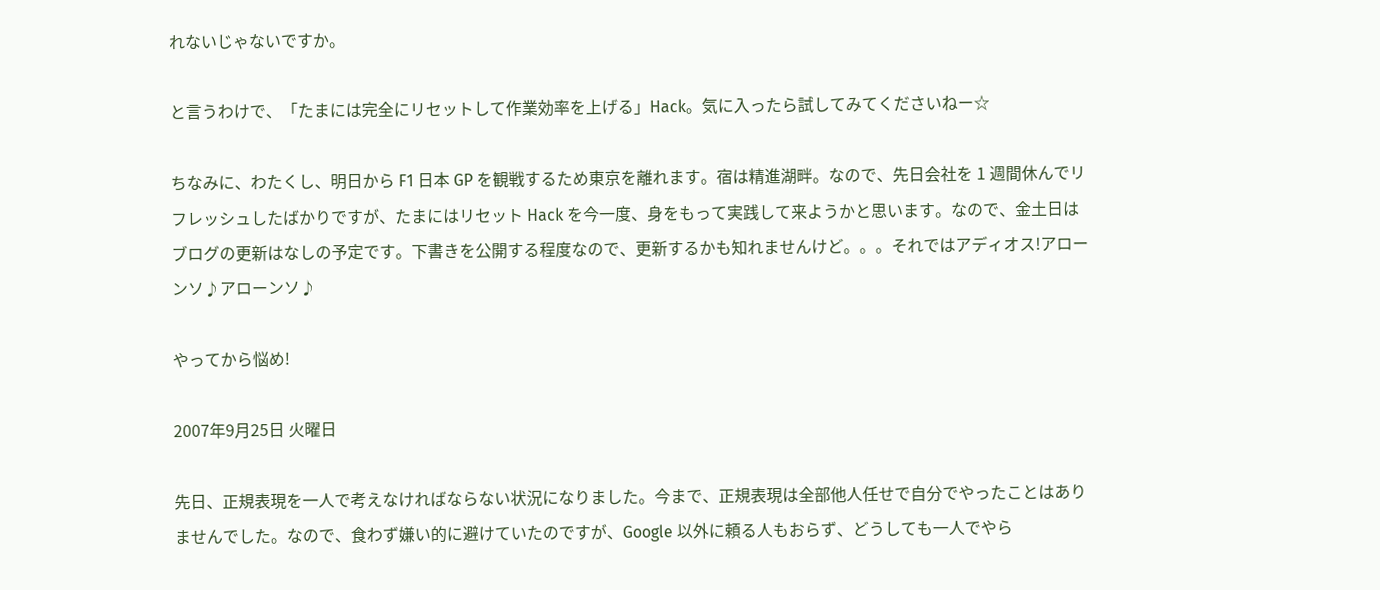れないじゃないですか。

と言うわけで、「たまには完全にリセットして作業効率を上げる」Hack。気に入ったら試してみてくださいねー☆

ちなみに、わたくし、明日から F1 日本 GP を観戦するため東京を離れます。宿は精進湖畔。なので、先日会社を 1 週間休んでリフレッシュしたばかりですが、たまにはリセット Hack を今一度、身をもって実践して来ようかと思います。なので、金土日はブログの更新はなしの予定です。下書きを公開する程度なので、更新するかも知れませんけど。。。それではアディオス!アローンソ♪アローンソ♪

やってから悩め!

2007年9月25日 火曜日

先日、正規表現を一人で考えなければならない状況になりました。今まで、正規表現は全部他人任せで自分でやったことはありませんでした。なので、食わず嫌い的に避けていたのですが、Google 以外に頼る人もおらず、どうしても一人でやら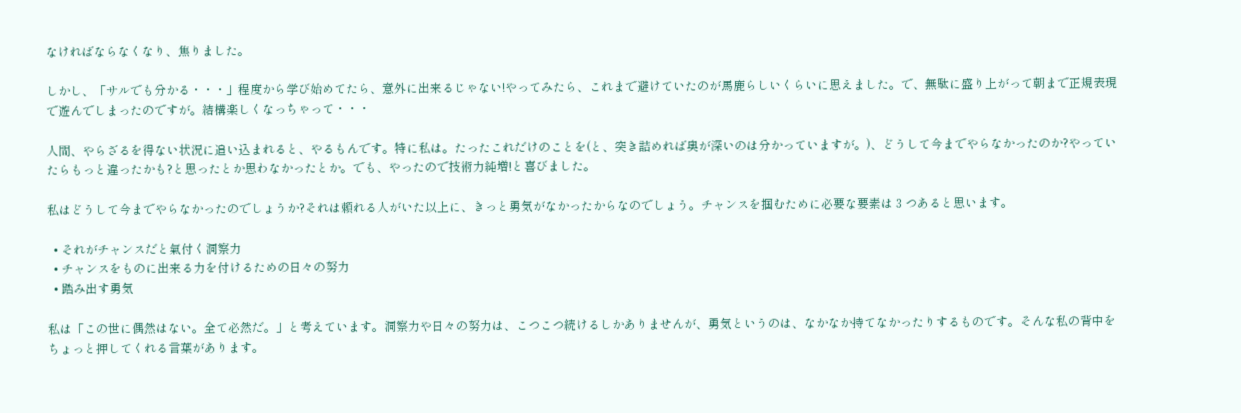なければならなくなり、焦りました。

しかし、「サルでも分かる・・・」程度から学び始めてたら、意外に出来るじゃない!やってみたら、これまで避けていたのが馬鹿らしいくらいに思えました。で、無駄に盛り上がって朝まで正規表現で遊んでしまったのですが。結構楽しくなっちゃって・・・

人間、やらざるを得ない状況に追い込まれると、やるもんです。特に私は。たったこれだけのことを(と、突き詰めれば奥が深いのは分かっていますが。)、どうして今までやらなかったのか?やっていたらもっと違ったかも?と思ったとか思わなかったとか。でも、やったので技術力純増!と喜びました。

私はどうして今までやらなかったのでしょうか?それは頼れる人がいた以上に、きっと勇気がなかったからなのでしょう。チャンスを掴むために必要な要素は 3 つあると思います。

  • それがチャンスだと氣付く洞察力
  • チャンスをものに出来る力を付けるための日々の努力
  • 踏み出す勇気

私は「この世に偶然はない。全て必然だ。」と考えています。洞察力や日々の努力は、こつこつ続けるしかありませんが、勇気というのは、なかなか持てなかったりするものです。そんな私の背中をちょっと押してくれる言葉があります。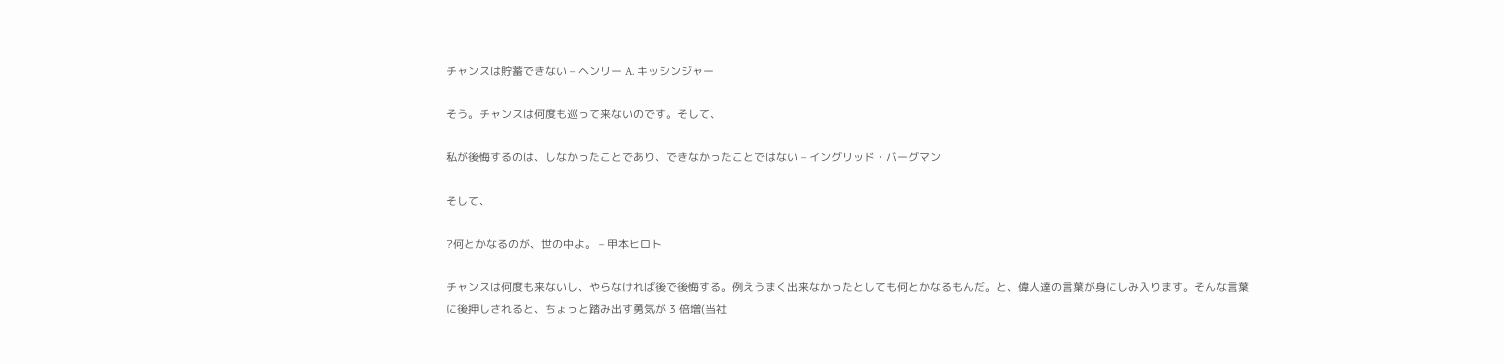チャンスは貯蓄できない – ヘンリー A. キッシンジャー

そう。チャンスは何度も巡って来ないのです。そして、

私が後悔するのは、しなかったことであり、できなかったことではない – イングリッド・バーグマン

そして、

?何とかなるのが、世の中よ。 – 甲本ヒロト

チャンスは何度も来ないし、やらなければ後で後悔する。例えうまく出来なかったとしても何とかなるもんだ。と、偉人達の言葉が身にしみ入ります。そんな言葉に後押しされると、ちょっと踏み出す勇気が 3 倍増(当社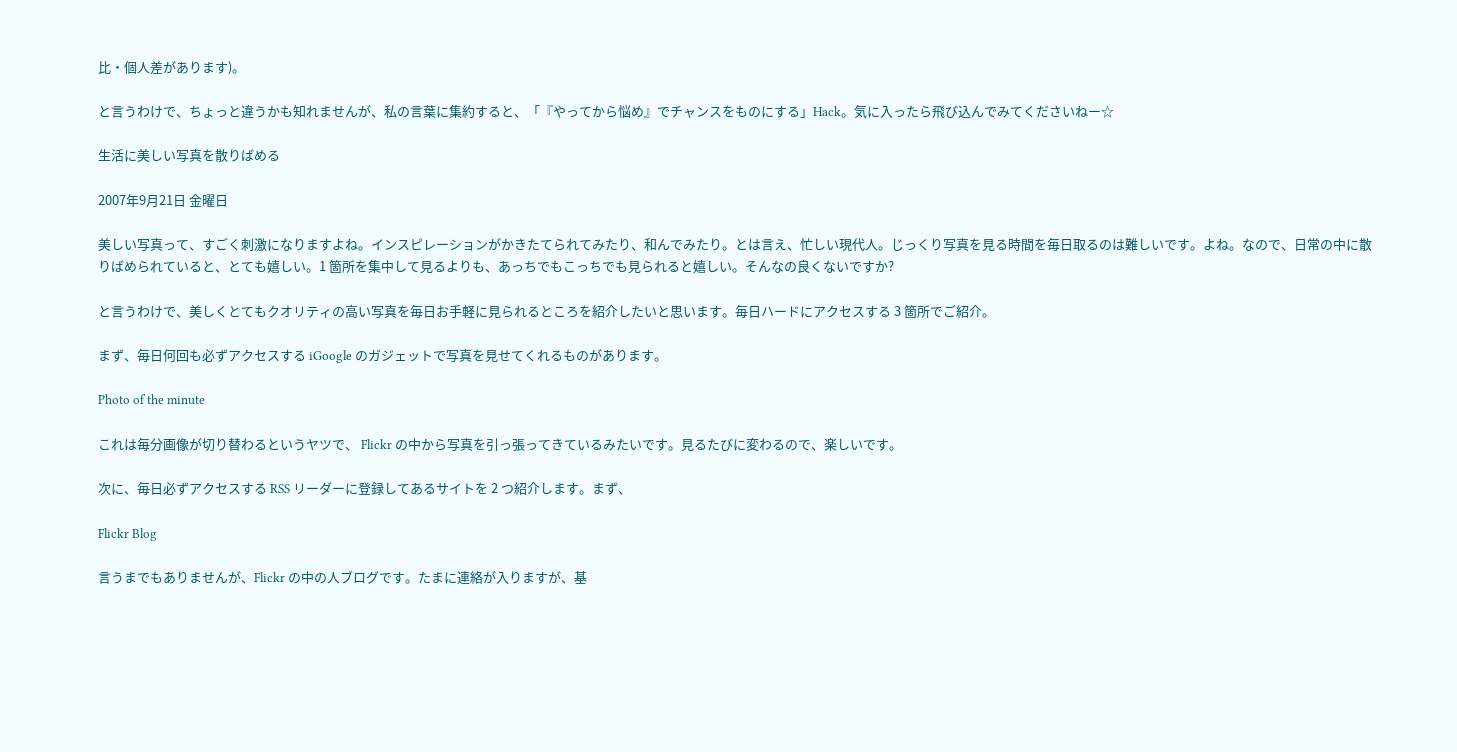比・個人差があります)。

と言うわけで、ちょっと違うかも知れませんが、私の言葉に集約すると、「『やってから悩め』でチャンスをものにする」Hack。気に入ったら飛び込んでみてくださいねー☆

生活に美しい写真を散りばめる

2007年9月21日 金曜日

美しい写真って、すごく刺激になりますよね。インスピレーションがかきたてられてみたり、和んでみたり。とは言え、忙しい現代人。じっくり写真を見る時間を毎日取るのは難しいです。よね。なので、日常の中に散りばめられていると、とても嬉しい。1 箇所を集中して見るよりも、あっちでもこっちでも見られると嬉しい。そんなの良くないですか?

と言うわけで、美しくとてもクオリティの高い写真を毎日お手軽に見られるところを紹介したいと思います。毎日ハードにアクセスする 3 箇所でご紹介。

まず、毎日何回も必ずアクセスする iGoogle のガジェットで写真を見せてくれるものがあります。

Photo of the minute

これは毎分画像が切り替わるというヤツで、 Flickr の中から写真を引っ張ってきているみたいです。見るたびに変わるので、楽しいです。

次に、毎日必ずアクセスする RSS リーダーに登録してあるサイトを 2 つ紹介します。まず、

Flickr Blog

言うまでもありませんが、Flickr の中の人ブログです。たまに連絡が入りますが、基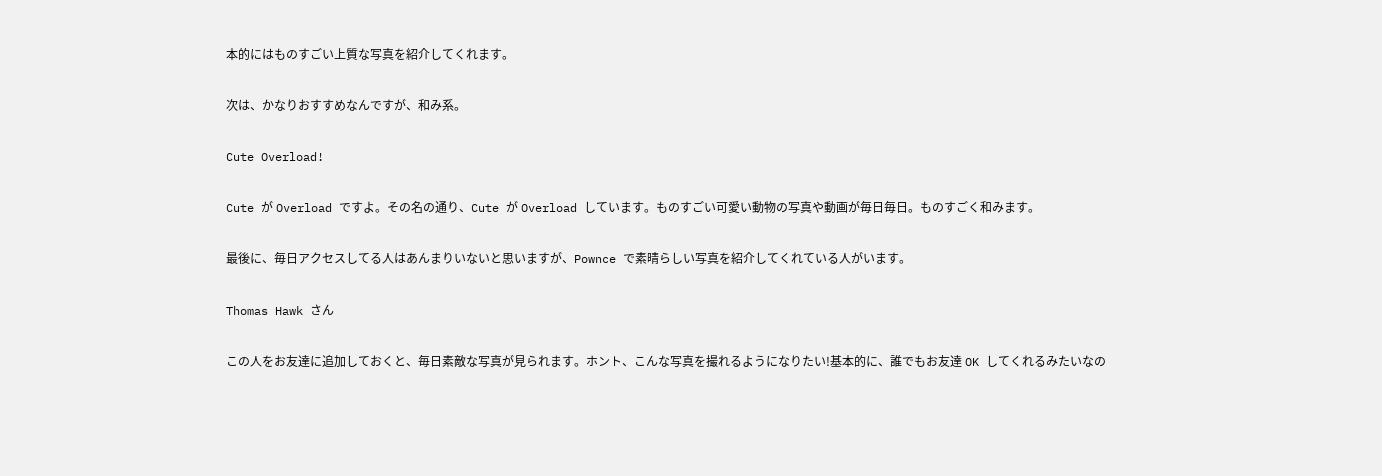本的にはものすごい上質な写真を紹介してくれます。

次は、かなりおすすめなんですが、和み系。

Cute Overload!

Cute が Overload ですよ。その名の通り、Cute が Overload しています。ものすごい可愛い動物の写真や動画が毎日毎日。ものすごく和みます。

最後に、毎日アクセスしてる人はあんまりいないと思いますが、Pownce で素晴らしい写真を紹介してくれている人がいます。

Thomas Hawk さん

この人をお友達に追加しておくと、毎日素敵な写真が見られます。ホント、こんな写真を撮れるようになりたい!基本的に、誰でもお友達 OK してくれるみたいなの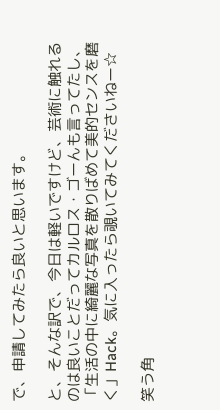で、申請してみたら良いと思います。

と、そんな訳で、今日は軽いですけど、芸術に触れるのは良いことだってカルロス・ゴーんも言ってたし、「生活の中に綺麗な写真を散りばめて美的センスを磨く」Hack。気に入ったら覗いてみてくださいねー☆

笑う角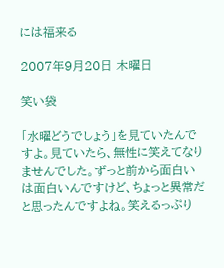には福来る

2007年9月20日 木曜日

笑い袋

「水曜どうでしょう」を見ていたんですよ。見ていたら、無性に笑えてなりませんでした。ずっと前から面白いは面白いんですけど、ちょっと異常だと思ったんですよね。笑えるっぷり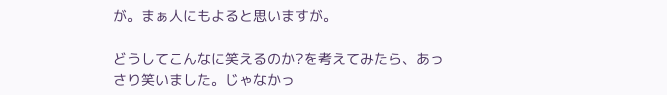が。まぁ人にもよると思いますが。

どうしてこんなに笑えるのか?を考えてみたら、あっさり笑いました。じゃなかっ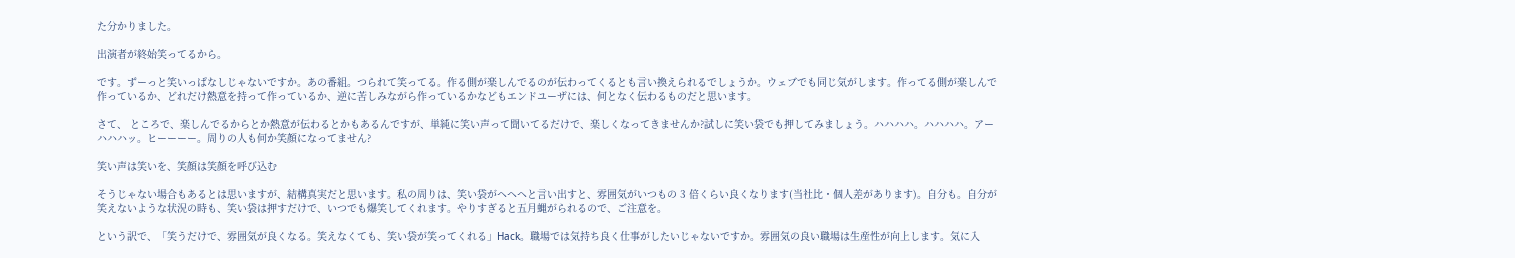た分かりました。

出演者が終始笑ってるから。

です。ずーっと笑いっぱなしじゃないですか。あの番組。つられて笑ってる。作る側が楽しんでるのが伝わってくるとも言い換えられるでしょうか。ウェブでも同じ気がします。作ってる側が楽しんで作っているか、どれだけ熱意を持って作っているか、逆に苦しみながら作っているかなどもエンドユーザには、何となく伝わるものだと思います。

さて、 ところで、楽しんでるからとか熱意が伝わるとかもあるんですが、単純に笑い声って聞いてるだけで、楽しくなってきませんか?試しに笑い袋でも押してみましょう。ハハハハ。ハハハハ。アーハハハッ。ヒーーーー。周りの人も何か笑顔になってません?

笑い声は笑いを、笑顔は笑顔を呼び込む

そうじゃない場合もあるとは思いますが、結構真実だと思います。私の周りは、笑い袋がヘヘヘと言い出すと、雰囲気がいつもの 3 倍くらい良くなります(当社比・個人差があります)。自分も。自分が笑えないような状況の時も、笑い袋は押すだけで、いつでも爆笑してくれます。やりすぎると五月蝿がられるので、ご注意を。

という訳で、「笑うだけで、雰囲気が良くなる。笑えなくても、笑い袋が笑ってくれる」Hack。職場では気持ち良く仕事がしたいじゃないですか。雰囲気の良い職場は生産性が向上します。気に入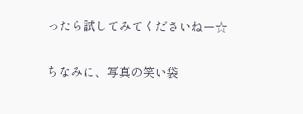ったら試してみてくださいねー☆

ちなみに、写真の笑い袋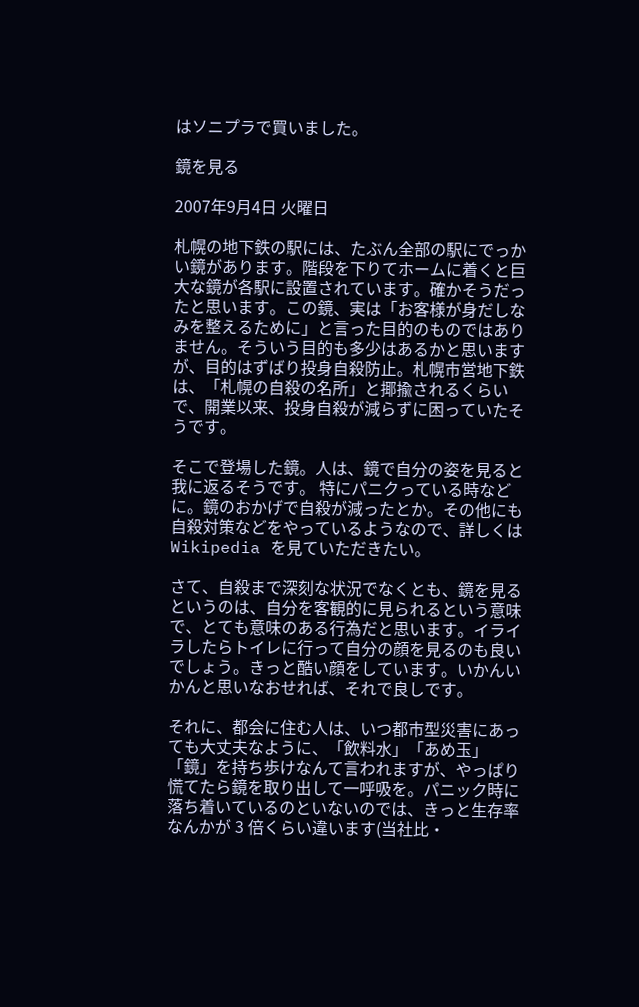はソニプラで買いました。

鏡を見る

2007年9月4日 火曜日

札幌の地下鉄の駅には、たぶん全部の駅にでっかい鏡があります。階段を下りてホームに着くと巨大な鏡が各駅に設置されています。確かそうだったと思います。この鏡、実は「お客様が身だしなみを整えるために」と言った目的のものではありません。そういう目的も多少はあるかと思いますが、目的はずばり投身自殺防止。札幌市営地下鉄は、「札幌の自殺の名所」と揶揄されるくらいで、開業以来、投身自殺が減らずに困っていたそうです。

そこで登場した鏡。人は、鏡で自分の姿を見ると我に返るそうです。 特にパニクっている時などに。鏡のおかげで自殺が減ったとか。その他にも自殺対策などをやっているようなので、詳しくは Wikipedia を見ていただきたい。

さて、自殺まで深刻な状況でなくとも、鏡を見るというのは、自分を客観的に見られるという意味で、とても意味のある行為だと思います。イライラしたらトイレに行って自分の顔を見るのも良いでしょう。きっと酷い顔をしています。いかんいかんと思いなおせれば、それで良しです。

それに、都会に住む人は、いつ都市型災害にあっても大丈夫なように、「飲料水」「あめ玉」「鏡」を持ち歩けなんて言われますが、やっぱり慌てたら鏡を取り出して一呼吸を。パニック時に落ち着いているのといないのでは、きっと生存率なんかが 3 倍くらい違います(当社比・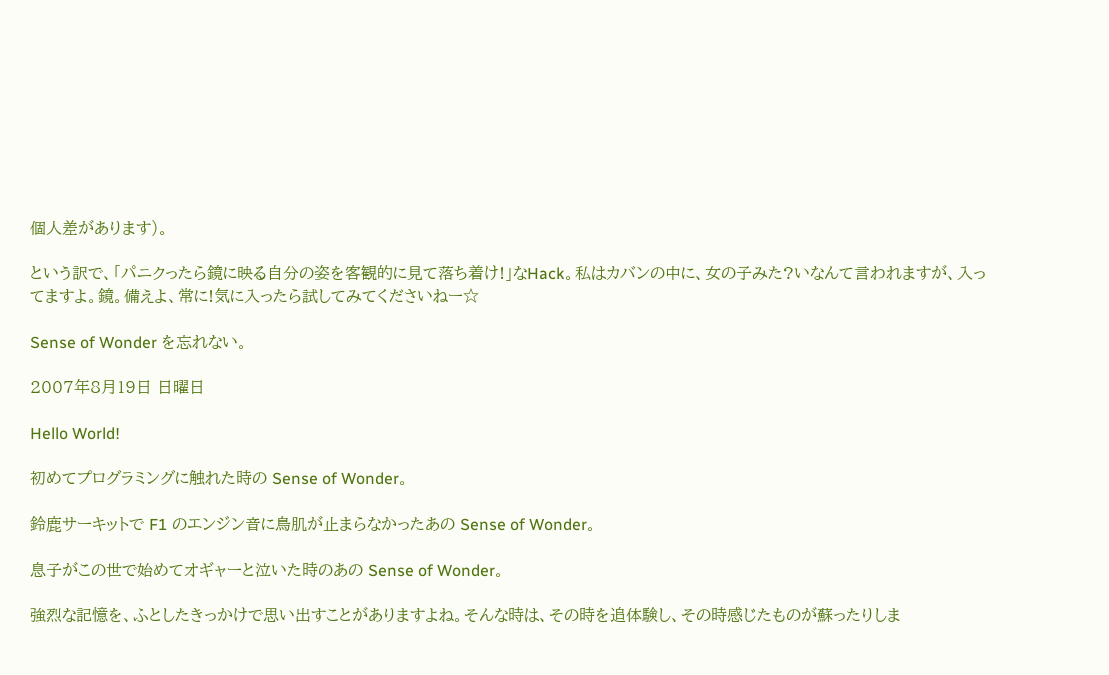個人差があります)。

という訳で、「パニクったら鏡に映る自分の姿を客観的に見て落ち着け!」なHack。私はカバンの中に、女の子みた?いなんて言われますが、入ってますよ。鏡。備えよ、常に!気に入ったら試してみてくださいねー☆

Sense of Wonder を忘れない。

2007年8月19日 日曜日

Hello World!

初めてプログラミングに触れた時の Sense of Wonder。

鈴鹿サーキットで F1 のエンジン音に鳥肌が止まらなかったあの Sense of Wonder。

息子がこの世で始めてオギャーと泣いた時のあの Sense of Wonder。

強烈な記憶を、ふとしたきっかけで思い出すことがありますよね。そんな時は、その時を追体験し、その時感じたものが蘇ったりしま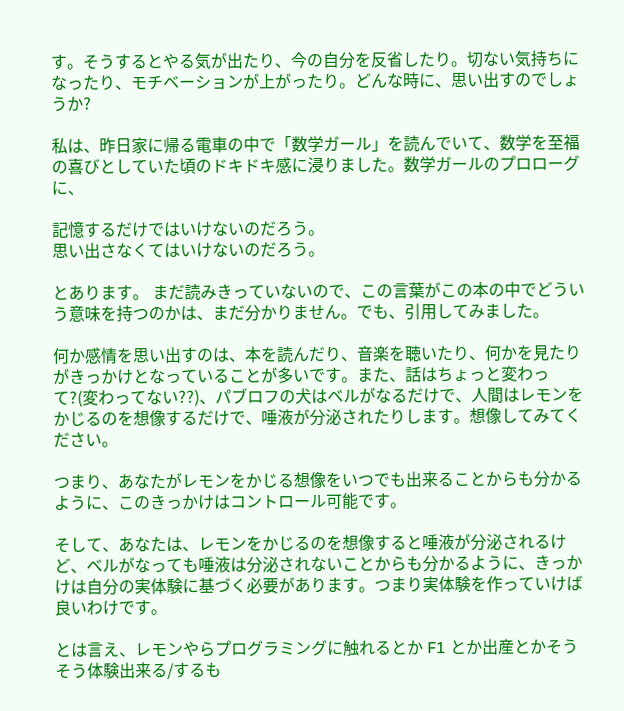す。そうするとやる気が出たり、今の自分を反省したり。切ない気持ちになったり、モチベーションが上がったり。どんな時に、思い出すのでしょうか?

私は、昨日家に帰る電車の中で「数学ガール」を読んでいて、数学を至福の喜びとしていた頃のドキドキ感に浸りました。数学ガールのプロローグに、

記憶するだけではいけないのだろう。
思い出さなくてはいけないのだろう。

とあります。 まだ読みきっていないので、この言葉がこの本の中でどういう意味を持つのかは、まだ分かりません。でも、引用してみました。

何か感情を思い出すのは、本を読んだり、音楽を聴いたり、何かを見たりがきっかけとなっていることが多いです。また、話はちょっと変わって?(変わってない??)、パブロフの犬はベルがなるだけで、人間はレモンをかじるのを想像するだけで、唾液が分泌されたりします。想像してみてください。

つまり、あなたがレモンをかじる想像をいつでも出来ることからも分かるように、このきっかけはコントロール可能です。

そして、あなたは、レモンをかじるのを想像すると唾液が分泌されるけど、ベルがなっても唾液は分泌されないことからも分かるように、きっかけは自分の実体験に基づく必要があります。つまり実体験を作っていけば良いわけです。

とは言え、レモンやらプログラミングに触れるとか F1 とか出産とかそうそう体験出来る/するも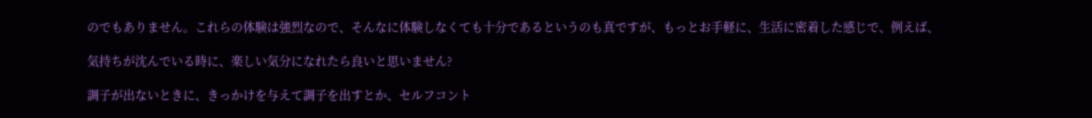のでもありません。これらの体験は強烈なので、そんなに体験しなくても十分であるというのも真ですが、もっとお手軽に、生活に密着した感じで、例えば、

気持ちが沈んでいる時に、楽しい気分になれたら良いと思いません?

調子が出ないときに、きっかけを与えて調子を出すとか、セルフコント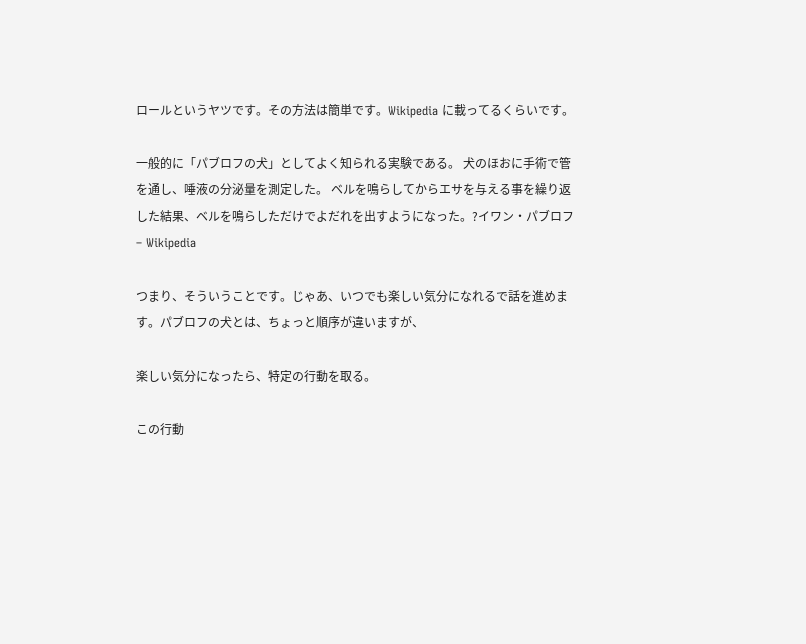ロールというヤツです。その方法は簡単です。Wikipedia に載ってるくらいです。

一般的に「パブロフの犬」としてよく知られる実験である。 犬のほおに手術で管を通し、唾液の分泌量を測定した。 ベルを鳴らしてからエサを与える事を繰り返した結果、ベルを鳴らしただけでよだれを出すようになった。?イワン・パブロフ – Wikipedia

つまり、そういうことです。じゃあ、いつでも楽しい気分になれるで話を進めます。パブロフの犬とは、ちょっと順序が違いますが、

楽しい気分になったら、特定の行動を取る。

この行動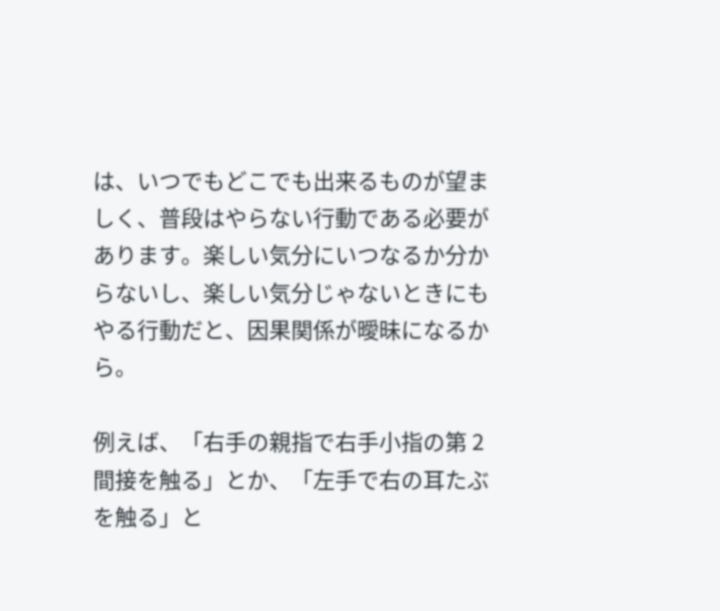は、いつでもどこでも出来るものが望ましく、普段はやらない行動である必要があります。楽しい気分にいつなるか分からないし、楽しい気分じゃないときにもやる行動だと、因果関係が曖昧になるから。

例えば、「右手の親指で右手小指の第 2 間接を触る」とか、「左手で右の耳たぶを触る」と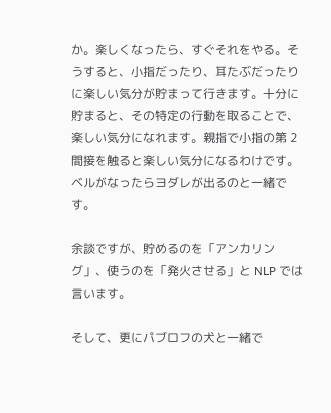か。楽しくなったら、すぐそれをやる。そうすると、小指だったり、耳たぶだったりに楽しい気分が貯まって行きます。十分に貯まると、その特定の行動を取ることで、楽しい気分になれます。親指で小指の第 2 間接を触ると楽しい気分になるわけです。ベルがなったらヨダレが出るのと一緒です。

余談ですが、貯めるのを「アンカリング」、使うのを「発火させる」と NLP では言います。

そして、更にパブロフの犬と一緒で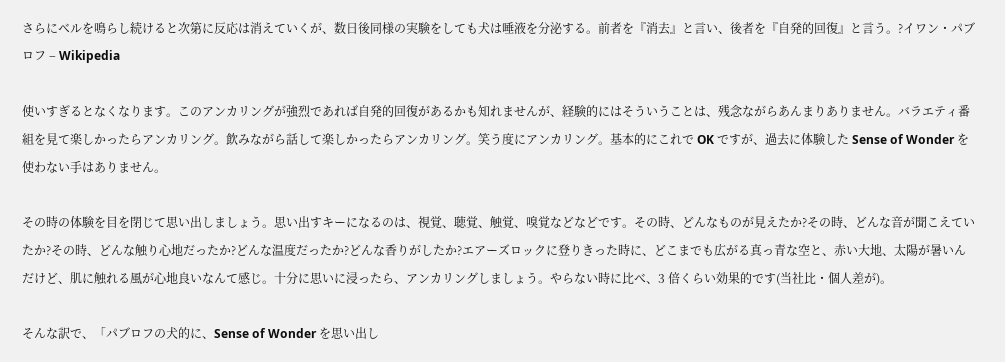さらにベルを鳴らし続けると次第に反応は消えていくが、数日後同様の実験をしても犬は唾液を分泌する。前者を『消去』と言い、後者を『自発的回復』と言う。?イワン・パブロフ – Wikipedia

使いすぎるとなくなります。このアンカリングが強烈であれば自発的回復があるかも知れませんが、経験的にはそういうことは、残念ながらあんまりありません。バラエティ番組を見て楽しかったらアンカリング。飲みながら話して楽しかったらアンカリング。笑う度にアンカリング。基本的にこれで OK ですが、過去に体験した Sense of Wonder を使わない手はありません。

その時の体験を目を閉じて思い出しましょう。思い出すキーになるのは、視覚、聴覚、触覚、嗅覚などなどです。その時、どんなものが見えたか?その時、どんな音が聞こえていたか?その時、どんな触り心地だったか?どんな温度だったか?どんな香りがしたか?エアーズロックに登りきった時に、どこまでも広がる真っ青な空と、赤い大地、太陽が暑いんだけど、肌に触れる風が心地良いなんて感じ。十分に思いに浸ったら、アンカリングしましょう。やらない時に比べ、3 倍くらい効果的です(当社比・個人差が)。

そんな訳で、「パブロフの犬的に、Sense of Wonder を思い出し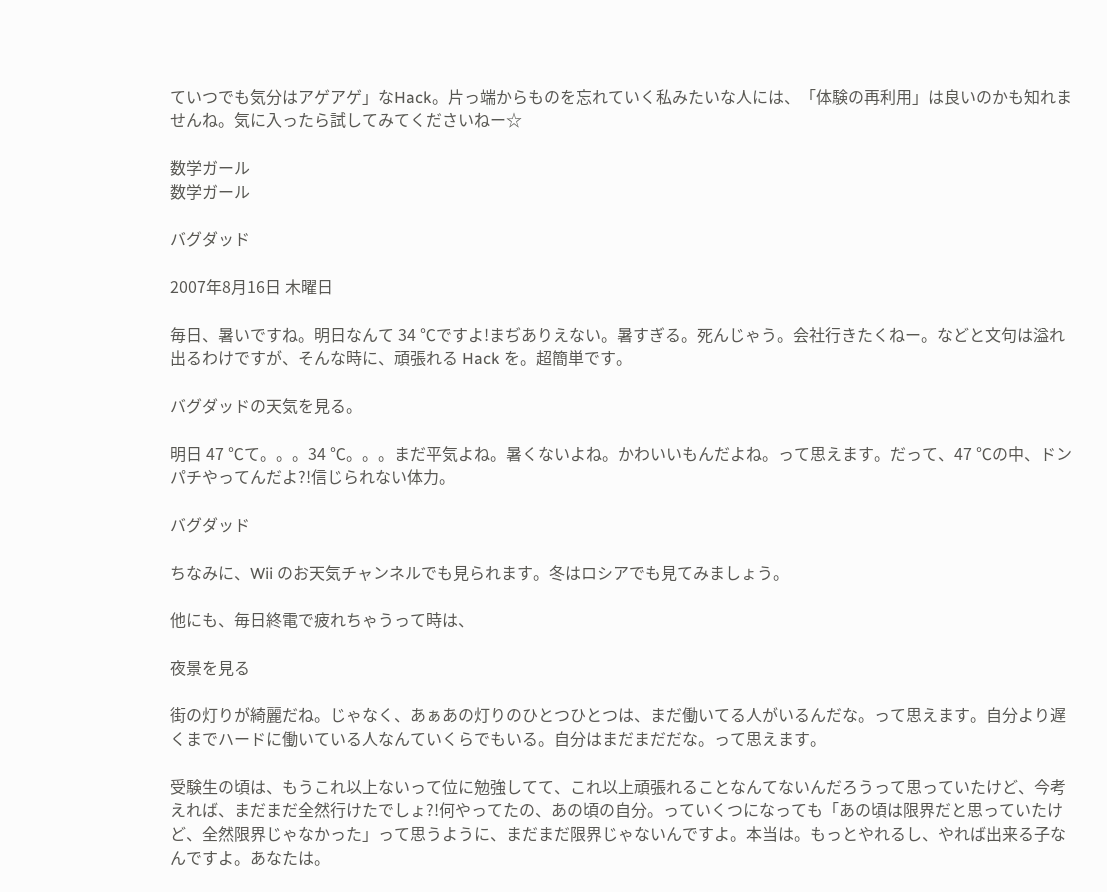ていつでも気分はアゲアゲ」なHack。片っ端からものを忘れていく私みたいな人には、「体験の再利用」は良いのかも知れませんね。気に入ったら試してみてくださいねー☆

数学ガール
数学ガール

バグダッド

2007年8月16日 木曜日

毎日、暑いですね。明日なんて 34 ℃ですよ!まぢありえない。暑すぎる。死んじゃう。会社行きたくねー。などと文句は溢れ出るわけですが、そんな時に、頑張れる Hack を。超簡単です。

バグダッドの天気を見る。

明日 47 ℃て。。。34 ℃。。。まだ平気よね。暑くないよね。かわいいもんだよね。って思えます。だって、47 ℃の中、ドンパチやってんだよ?!信じられない体力。

バグダッド

ちなみに、Wii のお天気チャンネルでも見られます。冬はロシアでも見てみましょう。

他にも、毎日終電で疲れちゃうって時は、

夜景を見る

街の灯りが綺麗だね。じゃなく、あぁあの灯りのひとつひとつは、まだ働いてる人がいるんだな。って思えます。自分より遅くまでハードに働いている人なんていくらでもいる。自分はまだまだだな。って思えます。

受験生の頃は、もうこれ以上ないって位に勉強してて、これ以上頑張れることなんてないんだろうって思っていたけど、今考えれば、まだまだ全然行けたでしょ?!何やってたの、あの頃の自分。っていくつになっても「あの頃は限界だと思っていたけど、全然限界じゃなかった」って思うように、まだまだ限界じゃないんですよ。本当は。もっとやれるし、やれば出来る子なんですよ。あなたは。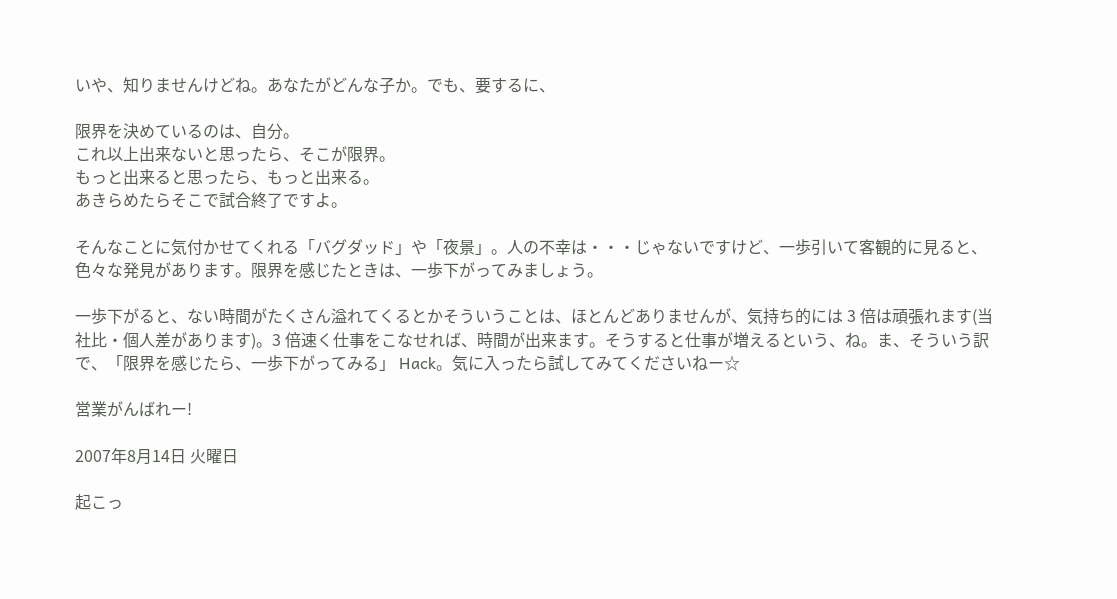いや、知りませんけどね。あなたがどんな子か。でも、要するに、

限界を決めているのは、自分。
これ以上出来ないと思ったら、そこが限界。
もっと出来ると思ったら、もっと出来る。
あきらめたらそこで試合終了ですよ。

そんなことに気付かせてくれる「バグダッド」や「夜景」。人の不幸は・・・じゃないですけど、一歩引いて客観的に見ると、色々な発見があります。限界を感じたときは、一歩下がってみましょう。

一歩下がると、ない時間がたくさん溢れてくるとかそういうことは、ほとんどありませんが、気持ち的には 3 倍は頑張れます(当社比・個人差があります)。3 倍速く仕事をこなせれば、時間が出来ます。そうすると仕事が増えるという、ね。ま、そういう訳で、「限界を感じたら、一歩下がってみる」 Hack。気に入ったら試してみてくださいねー☆

営業がんばれー!

2007年8月14日 火曜日

起こっ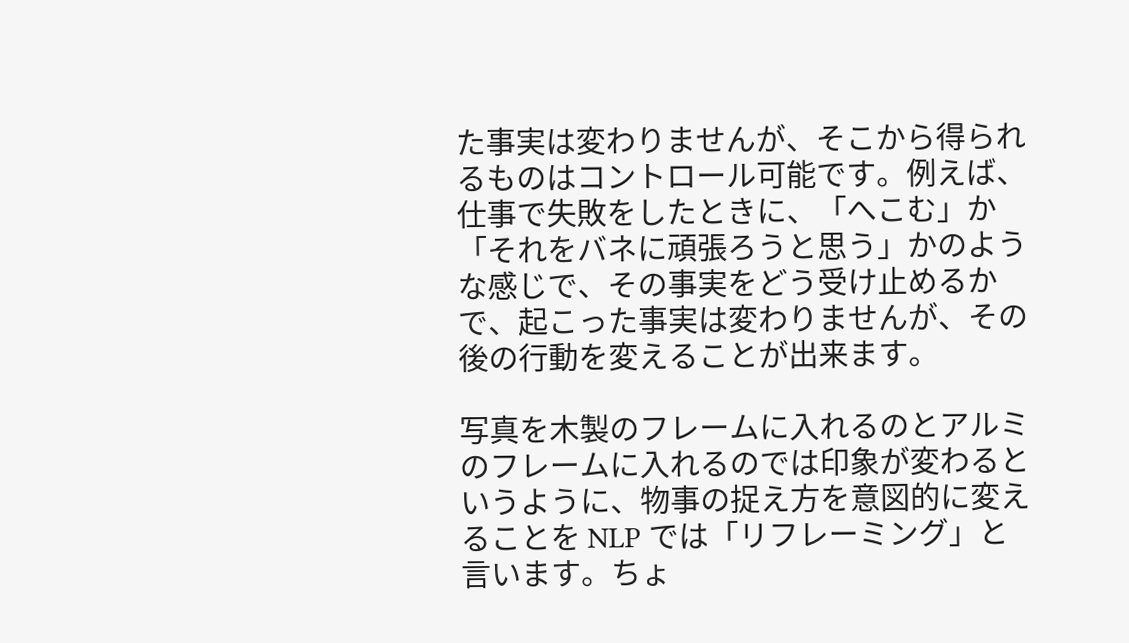た事実は変わりませんが、そこから得られるものはコントロール可能です。例えば、仕事で失敗をしたときに、「へこむ」か「それをバネに頑張ろうと思う」かのような感じで、その事実をどう受け止めるかで、起こった事実は変わりませんが、その後の行動を変えることが出来ます。

写真を木製のフレームに入れるのとアルミのフレームに入れるのでは印象が変わるというように、物事の捉え方を意図的に変えることを NLP では「リフレーミング」と言います。ちょ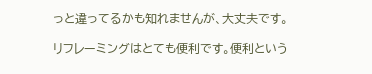っと違ってるかも知れませんが、大丈夫です。

リフレーミングはとても便利です。便利という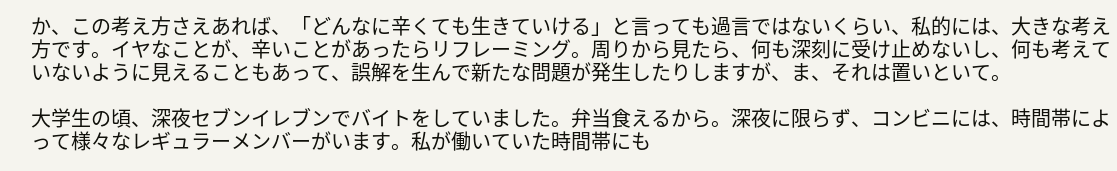か、この考え方さえあれば、「どんなに辛くても生きていける」と言っても過言ではないくらい、私的には、大きな考え方です。イヤなことが、辛いことがあったらリフレーミング。周りから見たら、何も深刻に受け止めないし、何も考えていないように見えることもあって、誤解を生んで新たな問題が発生したりしますが、ま、それは置いといて。

大学生の頃、深夜セブンイレブンでバイトをしていました。弁当食えるから。深夜に限らず、コンビニには、時間帯によって様々なレギュラーメンバーがいます。私が働いていた時間帯にも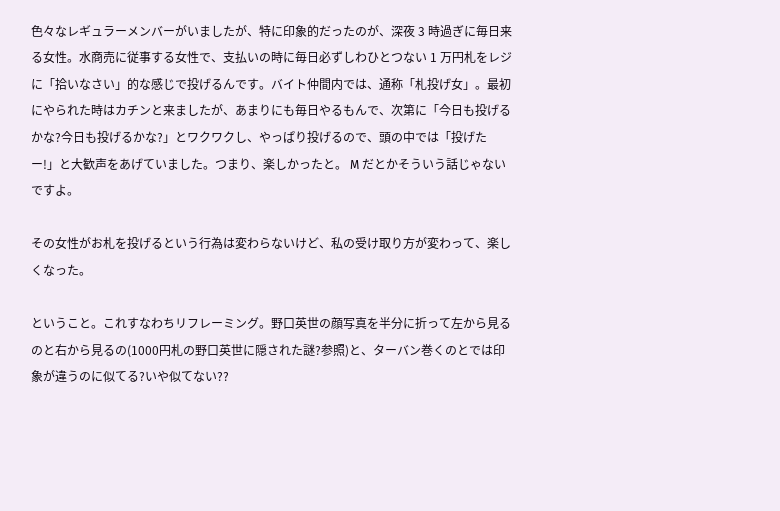色々なレギュラーメンバーがいましたが、特に印象的だったのが、深夜 3 時過ぎに毎日来る女性。水商売に従事する女性で、支払いの時に毎日必ずしわひとつない 1 万円札をレジに「拾いなさい」的な感じで投げるんです。バイト仲間内では、通称「札投げ女」。最初にやられた時はカチンと来ましたが、あまりにも毎日やるもんで、次第に「今日も投げるかな?今日も投げるかな?」とワクワクし、やっぱり投げるので、頭の中では「投げたー!」と大歓声をあげていました。つまり、楽しかったと。 M だとかそういう話じゃないですよ。

その女性がお札を投げるという行為は変わらないけど、私の受け取り方が変わって、楽しくなった。

ということ。これすなわちリフレーミング。野口英世の顔写真を半分に折って左から見るのと右から見るの(1000円札の野口英世に隠された謎?参照)と、ターバン巻くのとでは印象が違うのに似てる?いや似てない??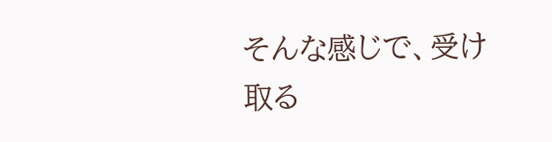そんな感じで、受け取る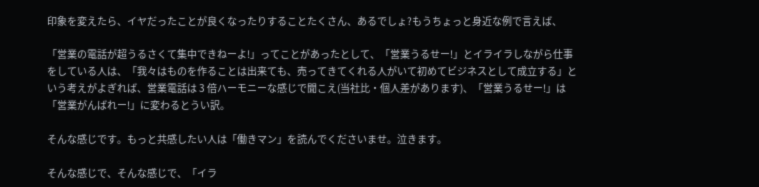印象を変えたら、イヤだったことが良くなったりすることたくさん、あるでしょ?もうちょっと身近な例で言えば、

「営業の電話が超うるさくて集中できねーよ!」ってことがあったとして、「営業うるせー!」とイライラしながら仕事をしている人は、「我々はものを作ることは出来ても、売ってきてくれる人がいて初めてビジネスとして成立する」という考えがよぎれば、営業電話は 3 倍ハーモニーな感じで聞こえ(当社比・個人差があります)、「営業うるせー!」は「営業がんばれー!」に変わるとうい訳。

そんな感じです。もっと共感したい人は「働きマン」を読んでくださいませ。泣きます。

そんな感じで、そんな感じで、「イラ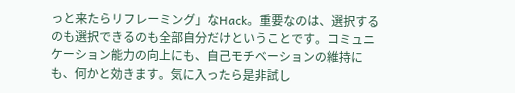っと来たらリフレーミング」なHack。重要なのは、選択するのも選択できるのも全部自分だけということです。コミュニケーション能力の向上にも、自己モチベーションの維持にも、何かと効きます。気に入ったら是非試し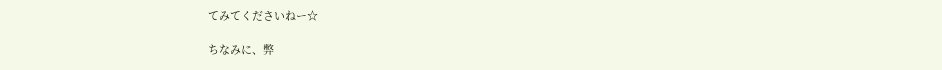てみてくださいねー☆

ちなみに、弊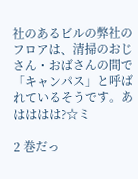社のあるビルの弊社のフロアは、清掃のおじさん・おばさんの間で「キャンパス」と呼ばれているそうです。あはははは?☆ミ

2 巻だっ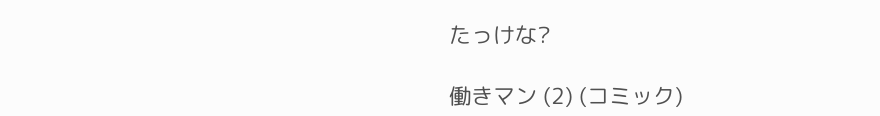たっけな?

働きマン (2) (コミック)